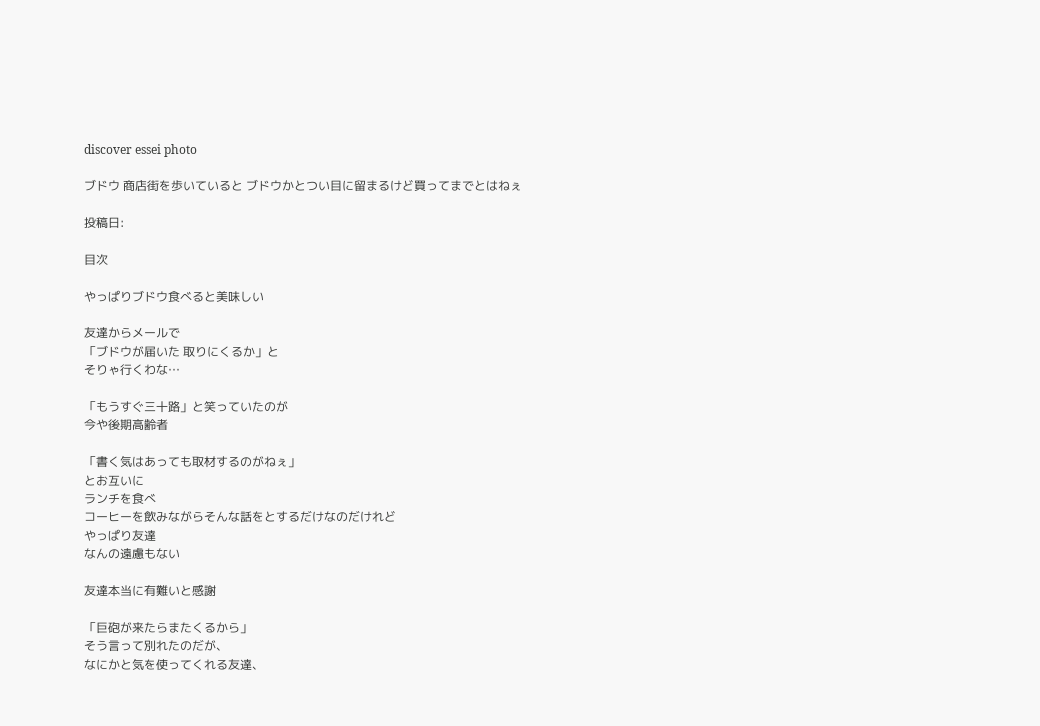discover essei photo

ブドウ 商店街を歩いていると ブドウかとつい目に留まるけど買ってまでとはねぇ

投稿日:

目次

やっぱりブドウ食べると美味しい

友達からメールで
「ブドウが届いた 取りにくるか」と
そりゃ行くわな…

「もうすぐ三十路」と笑っていたのが
今や後期高齢者

「書く気はあっても取材するのがねぇ」
とお互いに
ランチを食べ
コーヒーを飲みながらそんな話をとするだけなのだけれど
やっぱり友達
なんの遠慮もない

友達本当に有難いと感謝

「巨砲が来たらまたくるから」
そう言って別れたのだが、
なにかと気を使ってくれる友達、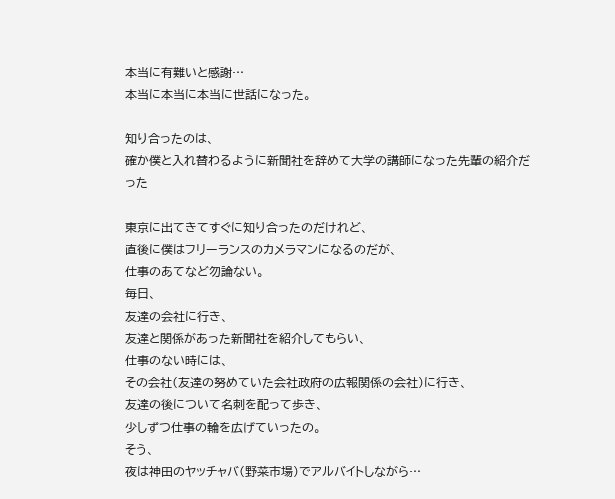本当に有難いと感謝…
本当に本当に本当に世話になった。

知り合ったのは、
確か僕と入れ替わるように新聞社を辞めて大学の講師になった先輩の紹介だった

東京に出てきてすぐに知り合ったのだけれど、
直後に僕はフリーランスのカメラマンになるのだが、
仕事のあてなど勿論ない。
毎日、
友達の会社に行き、
友達と関係があった新聞社を紹介してもらい、
仕事のない時には、
その会社(友達の努めていた会社政府の広報関係の会社)に行き、
友達の後について名刺を配って歩き、
少しずつ仕事の輪を広げていったの。
そう、
夜は神田のヤッチャバ(野菜市場)でアルバイトしながら…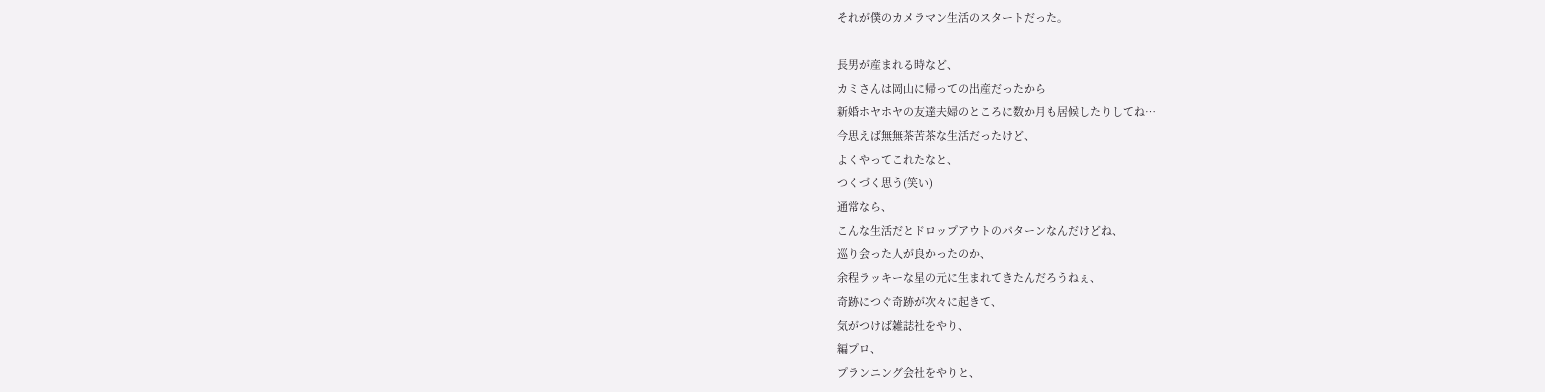それが僕のカメラマン生活のスタートだった。

長男が産まれる時など、
カミさんは岡山に帰っての出産だったから
新婚ホヤホヤの友達夫婦のところに数か月も居候したりしてね…
今思えば無無茶苦茶な生活だったけど、
よくやってこれたなと、
つくづく思う(笑い)
通常なら、
こんな生活だとドロップアウトのパターンなんだけどね、
巡り会った人が良かったのか、
余程ラッキーな星の元に生まれてきたんだろうねぇ、
奇跡につぐ奇跡が次々に起きて、
気がつけば雑誌社をやり、
編プロ、
プランニング会社をやりと、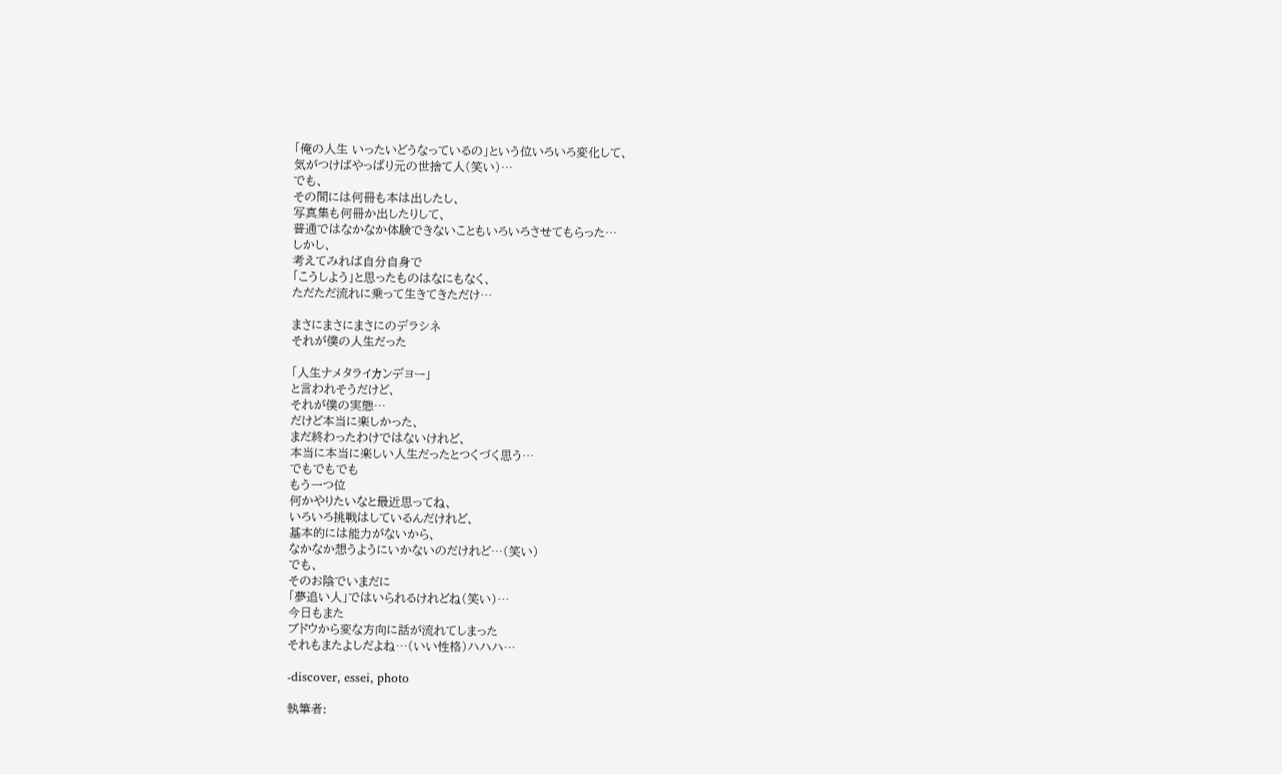「俺の人生 いったいどうなっているの」という位いろいろ変化して、
気がつけばやっぱり元の世捨て人(笑い)…
でも、
その間には何冊も本は出したし、
写真集も何冊か出したりして、
普通ではなかなか体験できないこともいろいろさせてもらった…
しかし、
考えてみれば自分自身で
「こうしよう」と思ったものはなにもなく、
ただただ流れに乗って生きてきただけ…

まさにまさにまさにのデラシネ
それが僕の人生だった

「人生ナメタライカンデヨー」
と言われそうだけど、
それが僕の実態…
だけど本当に楽しかった、
まだ終わったわけではないけれど、
本当に本当に楽しい人生だったとつくづく思う…
でもでもでも
もう一つ位
何かやりたいなと最近思ってね、
いろいろ挑戦はしているんだけれど、
基本的には能力がないから、
なかなか想うようにいかないのだけれど…(笑い)
でも、
そのお陰でいまだに
「夢追い人」ではいられるけれどね(笑い)…
今日もまた
ブドウから変な方向に話が流れてしまった
それもまたよしだよね…(いい性格)ハハハ…

-discover, essei, photo

執筆者: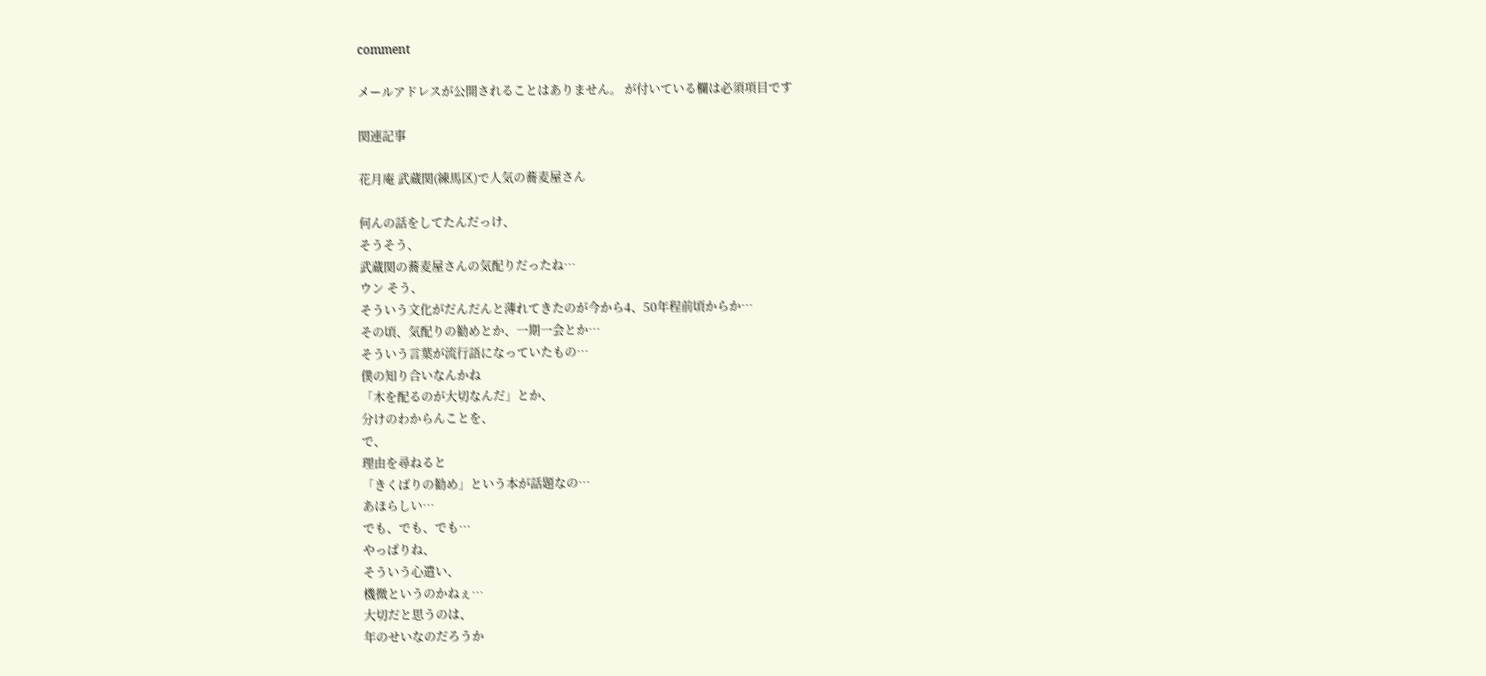comment

メールアドレスが公開されることはありません。 が付いている欄は必須項目です

関連記事

花月庵 武蔵関(練馬区)で人気の蕎麦屋さん

何んの話をしてたんだっけ、
そうそう、
武蔵関の蕎麦屋さんの気配りだったね…
ウン そう、
そういう文化がだんだんと薄れてきたのが今から4、50年程前頃からか…
その頃、気配りの勧めとか、一期一会とか…
そういう言葉が流行語になっていたもの…
僕の知り合いなんかね
「木を配るのが大切なんだ」とか、
分けのわからんことを、
で、
理由を尋ねると
「きくばりの勧め」という本が話題なの…
あほらしい…
でも、でも、でも…
やっぱりね、
そういう心遣い、
機微というのかねぇ…
大切だと思うのは、
年のせいなのだろうか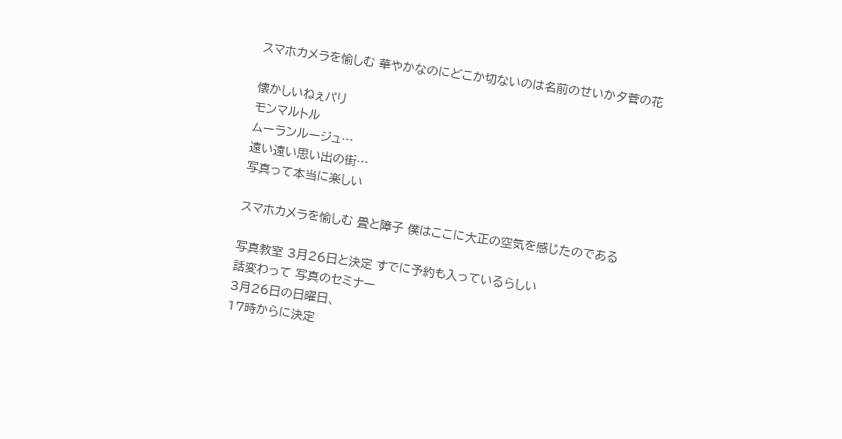スマホカメラを愉しむ 華やかなのにどこか切ないのは名前のせいか夕菅の花

懐かしいねぇパリ
モンマルトル
ムーランルージュ…
遠い遠い思い出の街…
写真って本当に楽しい

スマホカメラを愉しむ 畳と障子 僕はここに大正の空気を感じたのである

写真教室 3月26日と決定 すでに予約も入っているらしい
話変わって 写真のセミナー
3月26日の日曜日、
17時からに決定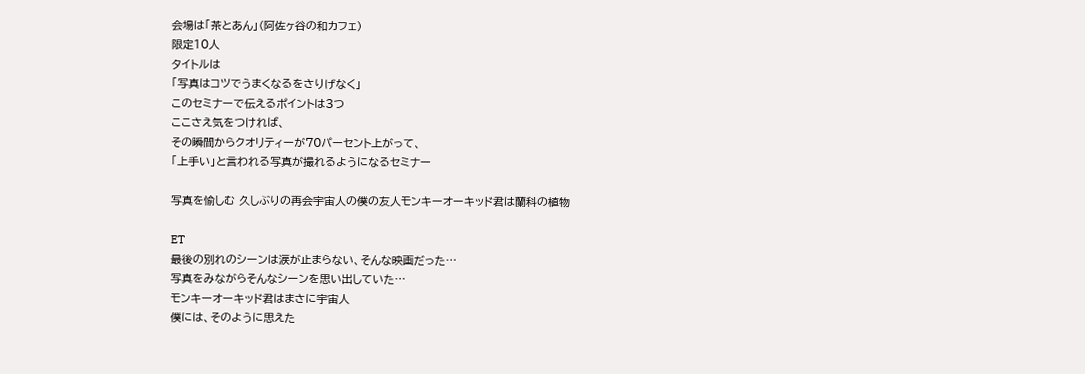会場は「茶とあん」(阿佐ヶ谷の和カフェ)
限定10人
タイトルは
「写真はコツでうまくなるをさりげなく」
このセミナーで伝えるポイントは3つ
ここさえ気をつければ、
その瞬間からクオリティーが70パーセント上がって、
「上手い」と言われる写真が撮れるようになるセミナー

写真を愉しむ 久しぶりの再会宇宙人の僕の友人モンキーオーキッド君は蘭科の植物

ET
最後の別れのシーンは涙が止まらない、そんな映画だった…
写真をみながらそんなシーンを思い出していた…
モンキーオーキッド君はまさに宇宙人
僕には、そのように思えた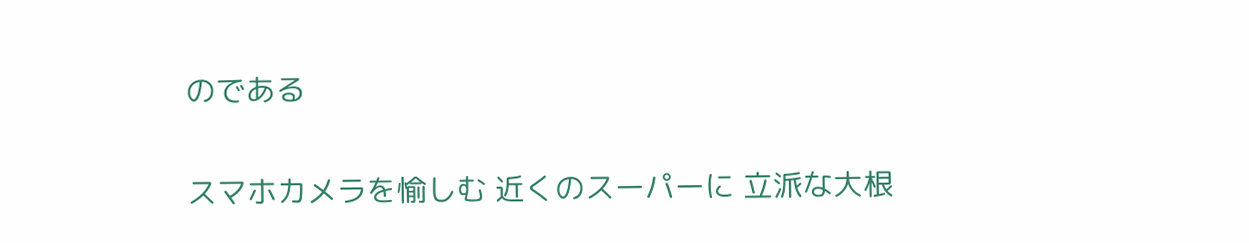のである

スマホカメラを愉しむ 近くのスーパーに 立派な大根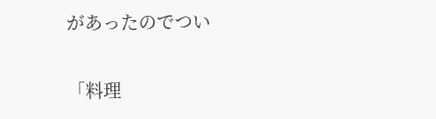があったのでつい

「料理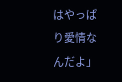はやっぱり愛情なんだよ」